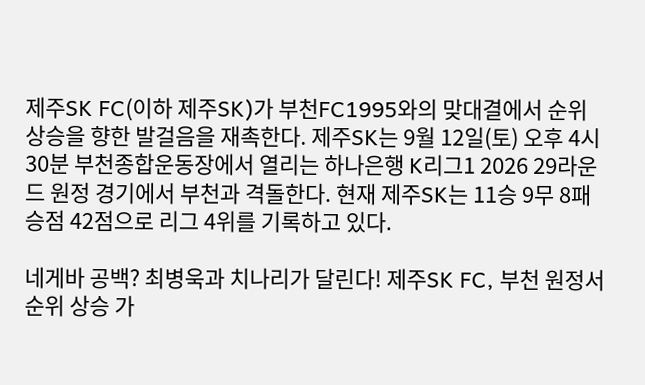제주SK FC(이하 제주SK)가 부천FC1995와의 맞대결에서 순위 상승을 향한 발걸음을 재촉한다. 제주SK는 9월 12일(토) 오후 4시30분 부천종합운동장에서 열리는 하나은행 K리그1 2026 29라운드 원정 경기에서 부천과 격돌한다. 현재 제주SK는 11승 9무 8패 승점 42점으로 리그 4위를 기록하고 있다.

네게바 공백? 최병욱과 치나리가 달린다! 제주SK FC, 부천 원정서 순위 상승 가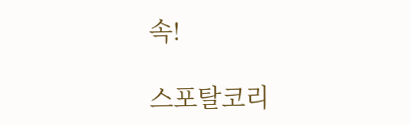속!

스포탈코리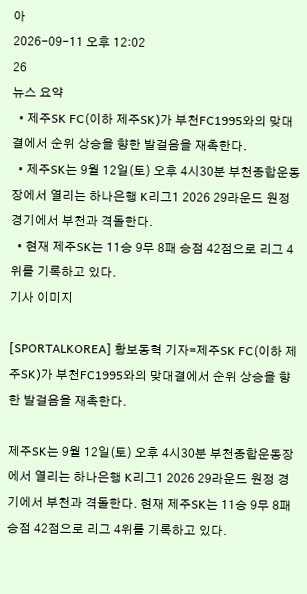아
2026-09-11 오후 12:02
26
뉴스 요약
  • 제주SK FC(이하 제주SK)가 부천FC1995와의 맞대결에서 순위 상승을 향한 발걸음을 재촉한다.
  • 제주SK는 9월 12일(토) 오후 4시30분 부천종합운동장에서 열리는 하나은행 K리그1 2026 29라운드 원정 경기에서 부천과 격돌한다.
  • 현재 제주SK는 11승 9무 8패 승점 42점으로 리그 4위를 기록하고 있다.
기사 이미지

[SPORTALKOREA] 황보동혁 기자=제주SK FC(이하 제주SK)가 부천FC1995와의 맞대결에서 순위 상승을 향한 발걸음을 재촉한다.

제주SK는 9월 12일(토) 오후 4시30분 부천종합운동장에서 열리는 하나은행 K리그1 2026 29라운드 원정 경기에서 부천과 격돌한다. 현재 제주SK는 11승 9무 8패 승점 42점으로 리그 4위를 기록하고 있다.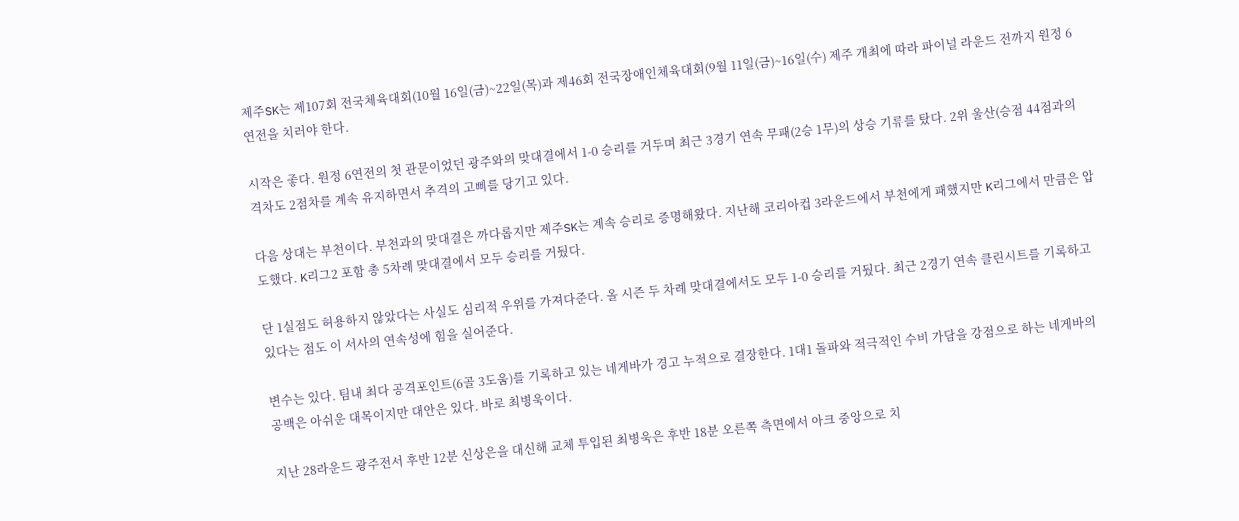제주SK는 제107회 전국체육대회(10월 16일(금)~22일(목)과 제46회 전국장애인체육대회(9월 11일(금)~16일(수) 제주 개최에 따라 파이널 라운드 전까지 원정 6연전을 치러야 한다.

시작은 좋다. 원정 6연전의 첫 관문이었던 광주와의 맞대결에서 1-0 승리를 거두며 최근 3경기 연속 무패(2승 1무)의 상승 기류를 탔다. 2위 울산(승점 44점과의 격차도 2점차를 계속 유지하면서 추격의 고삐를 당기고 있다.

다음 상대는 부천이다. 부천과의 맞대결은 까다롭지만 제주SK는 계속 승리로 증명해왔다. 지난해 코리아컵 3라운드에서 부천에게 패했지만 K리그에서 만큼은 압도했다. K리그2 포함 총 5차례 맞대결에서 모두 승리를 거뒀다.

단 1실점도 허용하지 않았다는 사실도 심리적 우위를 가져다준다. 올 시즌 두 차례 맞대결에서도 모두 1-0 승리를 거뒀다. 최근 2경기 연속 클린시트를 기록하고 있다는 점도 이 서사의 연속성에 힘을 실어준다.

변수는 있다. 팀내 최다 공격포인트(6골 3도움)를 기록하고 있는 네게바가 경고 누적으로 결장한다. 1대1 돌파와 적극적인 수비 가담을 강점으로 하는 네게바의 공백은 아쉬운 대목이지만 대안은 있다. 바로 최병욱이다.

지난 28라운드 광주전서 후반 12분 신상은을 대신해 교체 투입된 최병욱은 후반 18분 오른쪽 측면에서 아크 중앙으로 치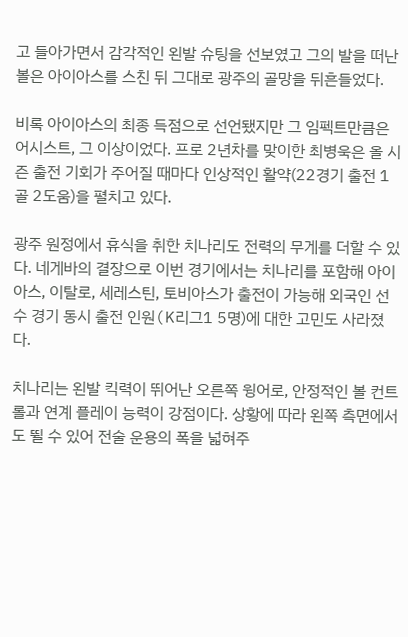고 들아가면서 감각적인 왼발 슈팅을 선보였고 그의 발을 떠난 볼은 아이아스를 스친 뒤 그대로 광주의 골망을 뒤흔들었다.

비록 아이아스의 최종 득점으로 선언됐지만 그 임펙트만큼은 어시스트, 그 이상이었다. 프로 2년차를 맞이한 최병욱은 올 시즌 출전 기회가 주어질 때마다 인상적인 활약(22경기 출전 1골 2도움)을 펼치고 있다.

광주 원정에서 휴식을 취한 치나리도 전력의 무게를 더할 수 있다. 네게바의 결장으로 이번 경기에서는 치나리를 포함해 아이아스, 이탈로, 세레스틴, 토비아스가 출전이 가능해 외국인 선수 경기 동시 출전 인원(K리그1 5명)에 대한 고민도 사라졌다.

치나리는 왼발 킥력이 뛰어난 오른쪽 윙어로, 안정적인 볼 컨트롤과 연계 플레이 능력이 강점이다. 상황에 따라 왼쪽 측면에서도 뛸 수 있어 전술 운용의 폭을 넓혀주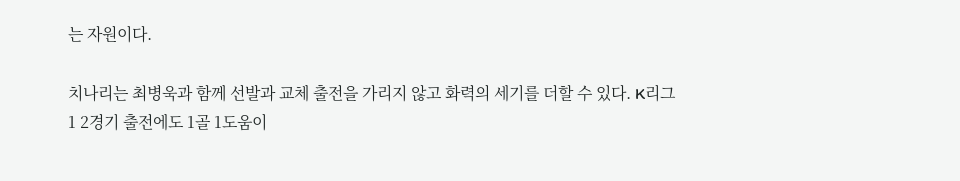는 자원이다.

치나리는 최병욱과 함께 선발과 교체 출전을 가리지 않고 화력의 세기를 더할 수 있다. K리그1 2경기 출전에도 1골 1도움이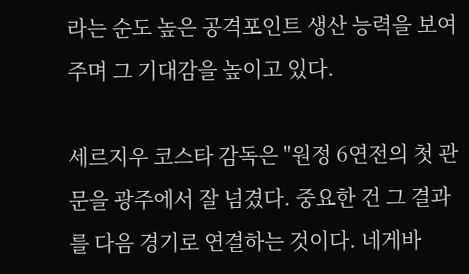라는 순도 높은 공격포인트 생산 능력을 보여주며 그 기대감을 높이고 있다.

세르지우 코스타 감독은 "원정 6연전의 첫 관문을 광주에서 잘 넘겼다. 중요한 건 그 결과를 다음 경기로 연결하는 것이다. 네게바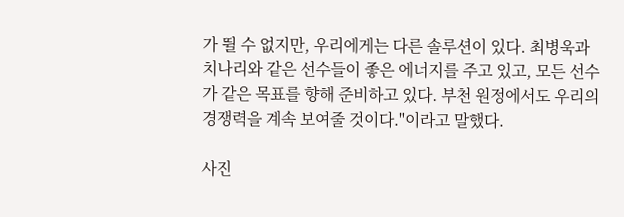가 뛸 수 없지만, 우리에게는 다른 솔루션이 있다. 최병욱과 치나리와 같은 선수들이 좋은 에너지를 주고 있고, 모든 선수가 같은 목표를 향해 준비하고 있다. 부천 원정에서도 우리의 경쟁력을 계속 보여줄 것이다."이라고 말했다.

사진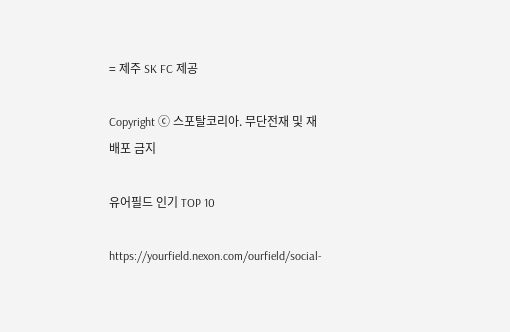= 제주 SK FC 제공

Copyright ⓒ 스포탈코리아. 무단전재 및 재배포 금지

유어필드 인기 TOP 10

https://yourfield.nexon.com/ourfield/social-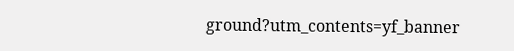ground?utm_contents=yf_banner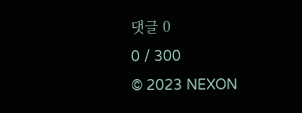댓글 0
0 / 300
© 2023 NEXON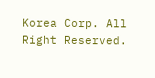Korea Corp. All Right Reserved.